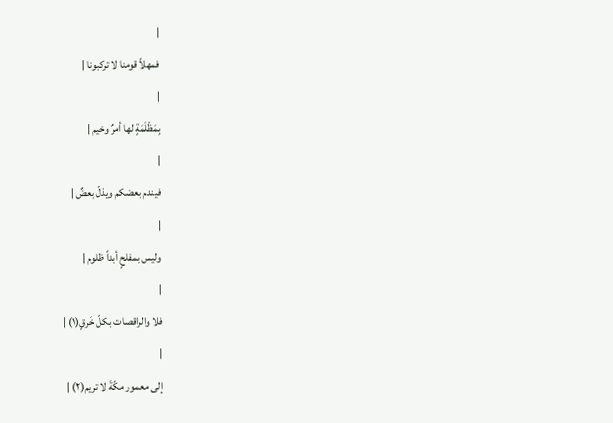|
فمهلاً قومنا لا تركبونا |
|
بِمَظْلَمَةٍ لها أمرٌ وخيم |
|
فيندم بعضكم ويذلّ بعضٌ |
|
وليس بمفلحٍ أبداً ظلوم |
|
فلا والراقصات بكلّ خَرقٍ(١) |
|
إلى معمور مكّةَ لا تريم(٢) |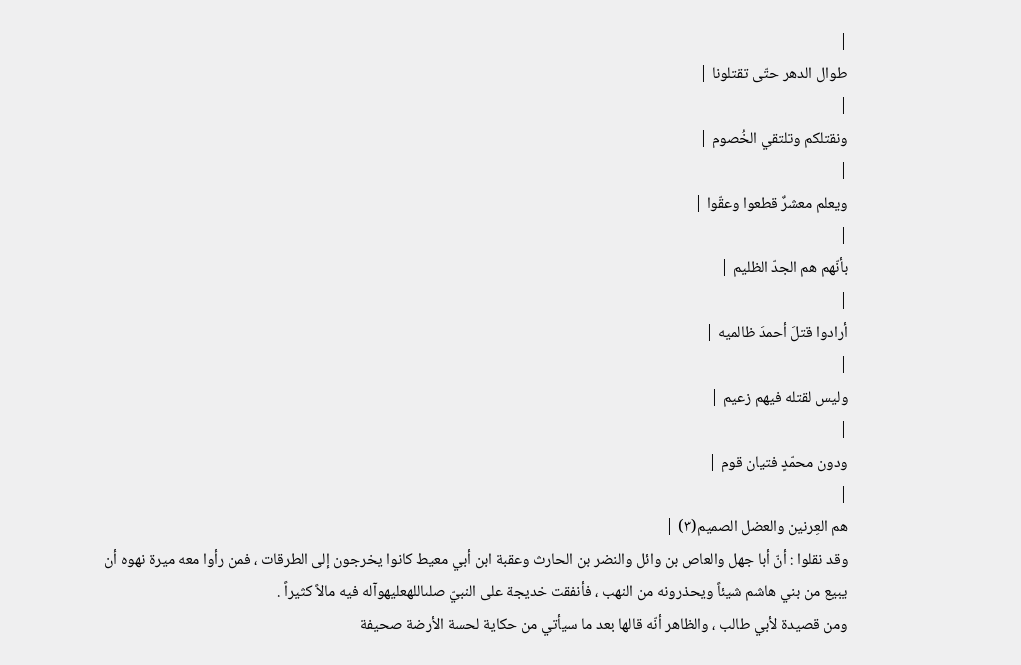|
طوال الدهر حتّى تقتلونا |
|
ونقتلكم وتلتقي الخُصوم |
|
ويعلم معشرٌ قطعوا وعقّوا |
|
بأنّهم هم الجدّ الظليم |
|
أرادوا قتلَ أحمدَ ظالميه |
|
وليس لقتله فيهم زعيم |
|
ودون محمّدٍ فتيان قوم |
|
هم العِرنين والعضل الصميم(٣) |
وقد نقلوا : أنّ أبا جهل والعاص بن وائل والنضر بن الحارث وعقبة ابن أبي معيط كانوا يخرجون إلى الطرقات ، فمن رأوا معه ميرة نهوه أن يبيع من بني هاشم شيئاً ويحذرونه من النهب ، فأنفقت خديجة على النبيّ صلىاللهعليهوآله فيه مالاً كثيراً .
ومن قصيدة لأبي طالب ، والظاهر أنّه قالها بعد ما سيأتي من حكاية لحسة الأرضة صحيفة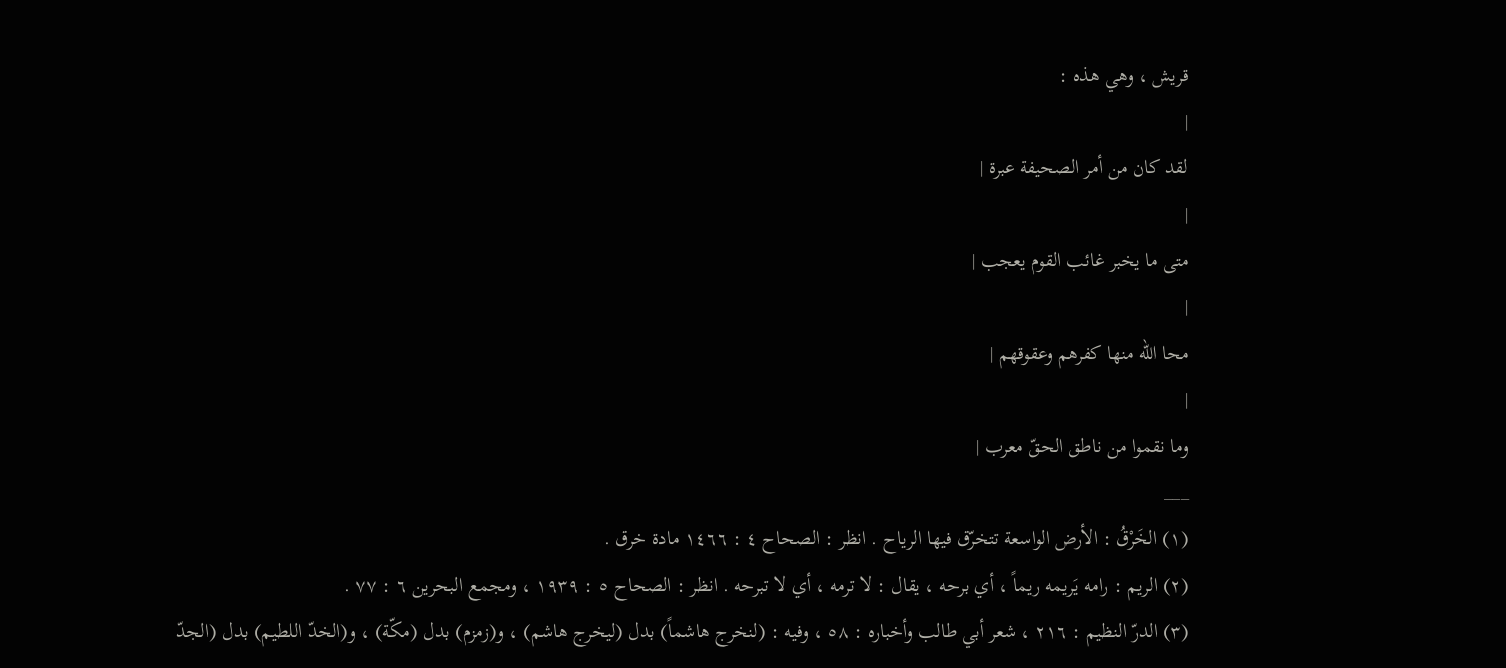قريش ، وهي هذه :
|
لقد كان من أمر الصحيفة عبرة |
|
متى ما يخبر غائب القوم يعجب |
|
محا اللّه منها كفرهم وعقوقهم |
|
وما نقموا من ناطق الحقّ معرب |
___
(١) الخَرْقُ : الأرض الواسعة تتخرّق فيها الرياح . انظر : الصحاح ٤ : ١٤٦٦ مادة خرق .
(٢) الريم : رامه يَريمه ريماً ، أي برحه ، يقال : لا ترمه ، أي لا تبرحه . انظر : الصحاح ٥ : ١٩٣٩ ، ومجمع البحرين ٦ : ٧٧ .
(٣) الدرّ النظيم : ٢١٦ ، شعر أبي طالب وأخباره : ٥٨ ، وفيه : (لنخرج هاشماً) بدل (ليخرج هاشم) ، و(زمزم) بدل (مكّة) ، و(الخدّ اللطيم) بدل (الجدّ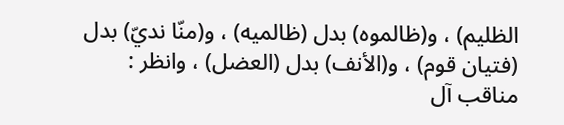الظليم) ، و(ظالموه) بدل (ظالميه) ، و(منّا نديّ) بدل (فتيان قوم) ، و(الأنف) بدل (العضل) ، وانظر : مناقب آل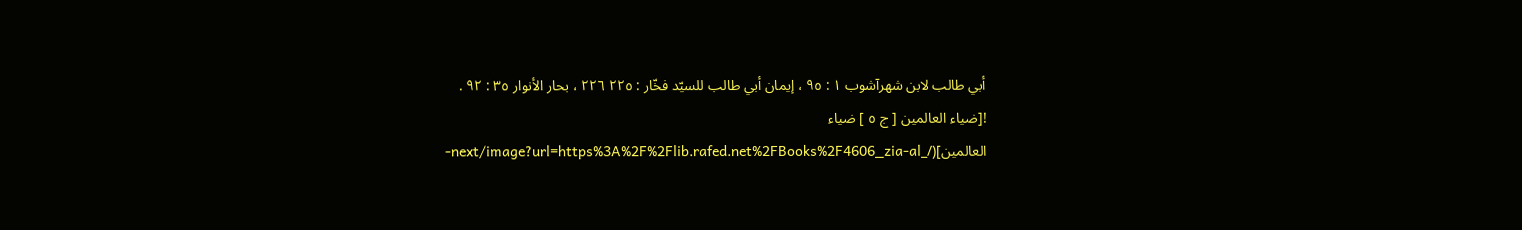أبي طالب لابن شهرآشوب ١ : ٩٥ ، إيمان أبي طالب للسيّد فخّار : ٢٢٥ ٢٢٦ ، بحار الأنوار ٣٥ : ٩٢ .
![ضياء العالمين [ ج ٥ ] ضياء العالمين](/_next/image?url=https%3A%2F%2Flib.rafed.net%2FBooks%2F4606_zia-al-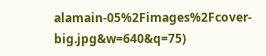alamain-05%2Fimages%2Fcover-big.jpg&w=640&q=75)